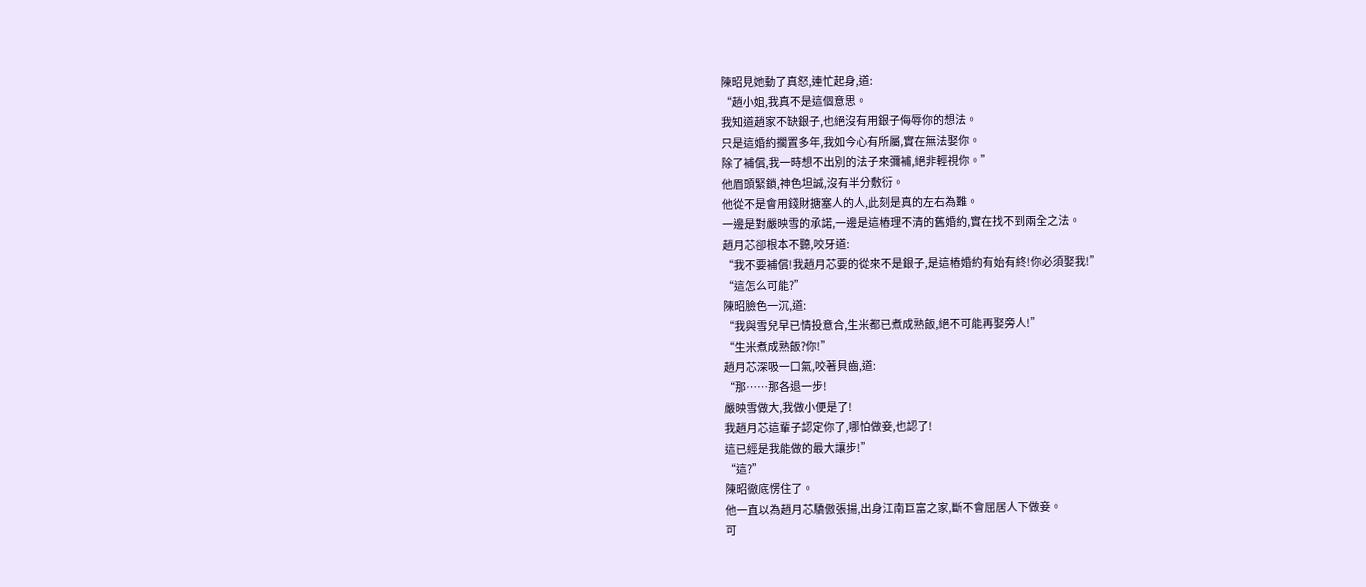陳昭見她動了真怒,連忙起身,道:
“趙小姐,我真不是這個意思。
我知道趙家不缺銀子,也絕沒有用銀子侮辱你的想法。
只是這婚約擱置多年,我如今心有所屬,實在無法娶你。
除了補償,我一時想不出別的法子來彌補,絕非輕視你。”
他眉頭緊鎖,神色坦誠,沒有半分敷衍。
他從不是會用錢財搪塞人的人,此刻是真的左右為難。
一邊是對嚴映雪的承諾,一邊是這樁理不清的舊婚約,實在找不到兩全之法。
趙月芯卻根本不聽,咬牙道:
“我不要補償!我趙月芯要的從來不是銀子,是這樁婚約有始有終!你必須娶我!”
“這怎么可能?”
陳昭臉色一沉,道:
“我與雪兒早已情投意合,生米都已煮成熟飯,絕不可能再娶旁人!”
“生米煮成熟飯?你!”
趙月芯深吸一口氣,咬著貝齒,道:
“那……那各退一步!
嚴映雪做大,我做小便是了!
我趙月芯這輩子認定你了,哪怕做妾,也認了!
這已經是我能做的最大讓步!”
“這?”
陳昭徹底愣住了。
他一直以為趙月芯驕傲張揚,出身江南巨富之家,斷不會屈居人下做妾。
可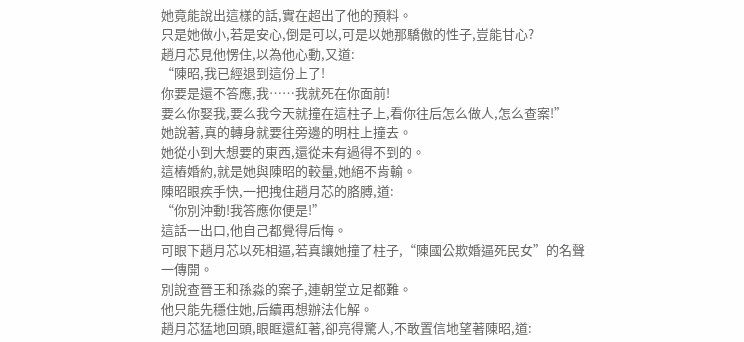她竟能說出這樣的話,實在超出了他的預料。
只是她做小,若是安心,倒是可以,可是以她那驕傲的性子,豈能甘心?
趙月芯見他愣住,以為他心動,又道:
“陳昭,我已經退到這份上了!
你要是還不答應,我……我就死在你面前!
要么你娶我,要么我今天就撞在這柱子上,看你往后怎么做人,怎么查案!”
她說著,真的轉身就要往旁邊的明柱上撞去。
她從小到大想要的東西,還從未有過得不到的。
這樁婚約,就是她與陳昭的較量,她絕不肯輸。
陳昭眼疾手快,一把拽住趙月芯的胳膊,道:
“你別沖動!我答應你便是!”
這話一出口,他自己都覺得后悔。
可眼下趙月芯以死相逼,若真讓她撞了柱子,“陳國公欺婚逼死民女”的名聲一傳開。
別說查晉王和孫淼的案子,連朝堂立足都難。
他只能先穩住她,后續再想辦法化解。
趙月芯猛地回頭,眼眶還紅著,卻亮得驚人,不敢置信地望著陳昭,道: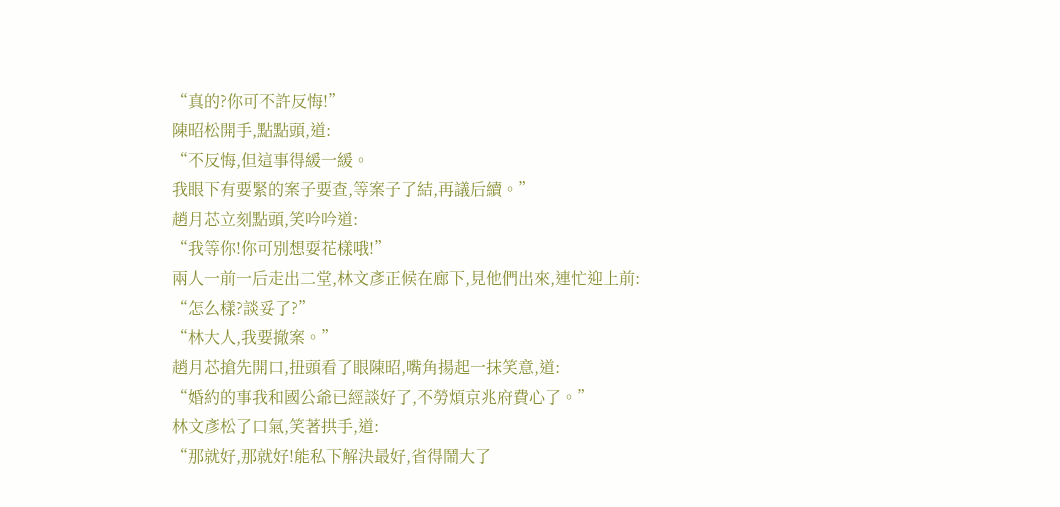“真的?你可不許反悔!”
陳昭松開手,點點頭,道:
“不反悔,但這事得緩一緩。
我眼下有要緊的案子要查,等案子了結,再議后續。”
趙月芯立刻點頭,笑吟吟道:
“我等你!你可別想耍花樣哦!”
兩人一前一后走出二堂,林文彥正候在廊下,見他們出來,連忙迎上前:
“怎么樣?談妥了?”
“林大人,我要撤案。”
趙月芯搶先開口,扭頭看了眼陳昭,嘴角揚起一抹笑意,道:
“婚約的事我和國公爺已經談好了,不勞煩京兆府費心了。”
林文彥松了口氣,笑著拱手,道:
“那就好,那就好!能私下解決最好,省得鬧大了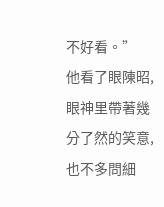不好看。”
他看了眼陳昭,眼神里帶著幾分了然的笑意,也不多問細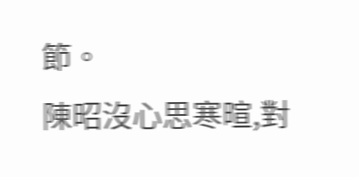節。
陳昭沒心思寒暄,對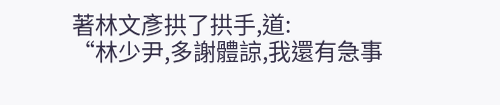著林文彥拱了拱手,道:
“林少尹,多謝體諒,我還有急事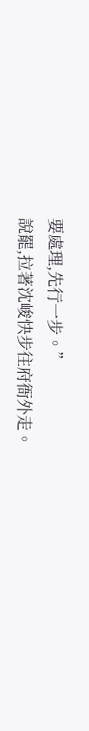要處理,先行一步。”
說罷,拉著沈峻快步往府衙外走。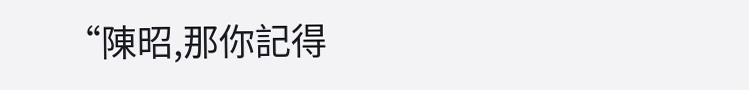“陳昭,那你記得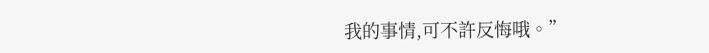我的事情,可不許反悔哦。”